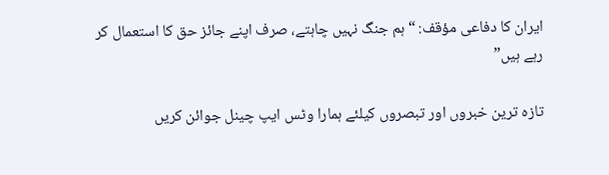ایران کا دفاعی مؤقف: “ہم جنگ نہیں چاہتے، صرف اپنے جائز حق کا استعمال کر رہے ہیں”

تازہ ترین خبروں اور تبصروں کیلئے ہمارا وٹس ایپ چینل جوائن کریں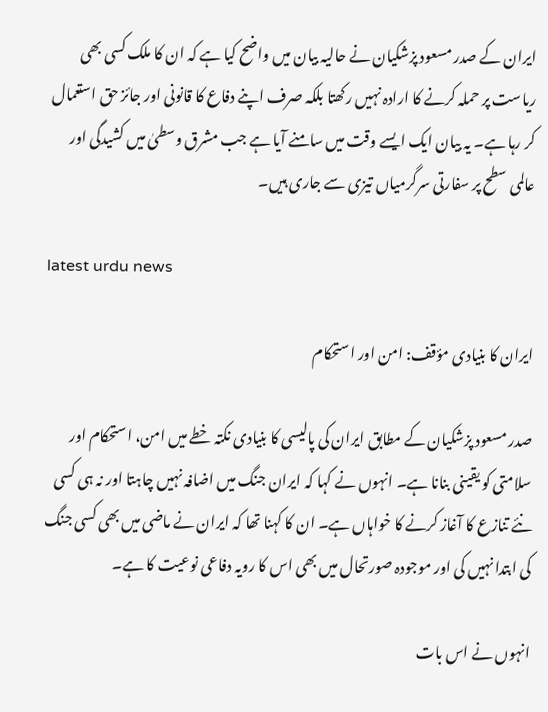ایران کے صدر مسعود پزشکیان نے حالیہ بیان میں واضح کیا ہے کہ ان کا ملک کسی بھی ریاست پر حملہ کرنے کا ارادہ نہیں رکھتا بلکہ صرف اپنے دفاع کا قانونی اور جائز حق استعمال کر رہا ہے۔ یہ بیان ایک ایسے وقت میں سامنے آیا ہے جب مشرق وسطیٰ میں کشیدگی اور عالمی سطح پر سفارتی سرگرمیاں تیزی سے جاری ہیں۔

latest urdu news

ایران کا بنیادی مؤقف: امن اور استحکام

صدر مسعود پزشکیان کے مطابق ایران کی پالیسی کا بنیادی نکتہ خطے میں امن، استحکام اور سلامتی کو یقینی بنانا ہے۔ انہوں نے کہا کہ ایران جنگ میں اضافہ نہیں چاہتا اور نہ ہی کسی نئے تنازع کا آغاز کرنے کا خواہاں ہے۔ ان کا کہنا تھا کہ ایران نے ماضی میں بھی کسی جنگ کی ابتدا نہیں کی اور موجودہ صورتحال میں بھی اس کا رویہ دفاعی نوعیت کا ہے۔

انہوں نے اس بات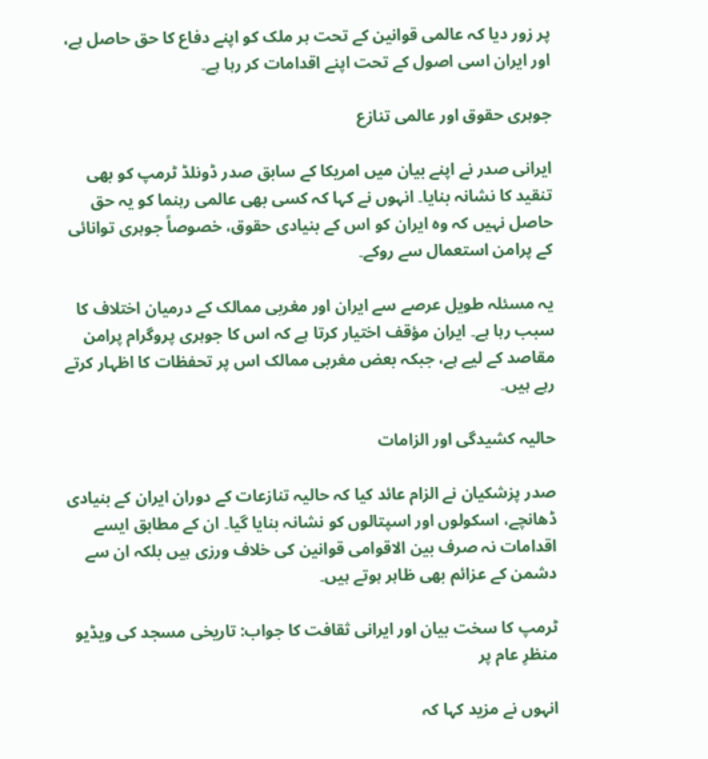پر زور دیا کہ عالمی قوانین کے تحت ہر ملک کو اپنے دفاع کا حق حاصل ہے، اور ایران اسی اصول کے تحت اپنے اقدامات کر رہا ہے۔

جوہری حقوق اور عالمی تنازع

ایرانی صدر نے اپنے بیان میں امریکا کے سابق صدر ڈونلڈ ٹرمپ کو بھی تنقید کا نشانہ بنایا۔ انہوں نے کہا کہ کسی بھی عالمی رہنما کو یہ حق حاصل نہیں کہ وہ ایران کو اس کے بنیادی حقوق، خصوصاً جوہری توانائی کے پرامن استعمال سے روکے۔

یہ مسئلہ طویل عرصے سے ایران اور مغربی ممالک کے درمیان اختلاف کا سبب رہا ہے۔ ایران مؤقف اختیار کرتا ہے کہ اس کا جوہری پروگرام پرامن مقاصد کے لیے ہے، جبکہ بعض مغربی ممالک اس پر تحفظات کا اظہار کرتے رہے ہیں۔

حالیہ کشیدگی اور الزامات

صدر پزشکیان نے الزام عائد کیا کہ حالیہ تنازعات کے دوران ایران کے بنیادی ڈھانچے، اسکولوں اور اسپتالوں کو نشانہ بنایا گیا۔ ان کے مطابق ایسے اقدامات نہ صرف بین الاقوامی قوانین کی خلاف ورزی ہیں بلکہ ان سے دشمن کے عزائم بھی ظاہر ہوتے ہیں۔

ٹرمپ کا سخت بیان اور ایرانی ثقافت کا جواب: تاریخی مسجد کی ویڈیو منظرِ عام پر

انہوں نے مزید کہا کہ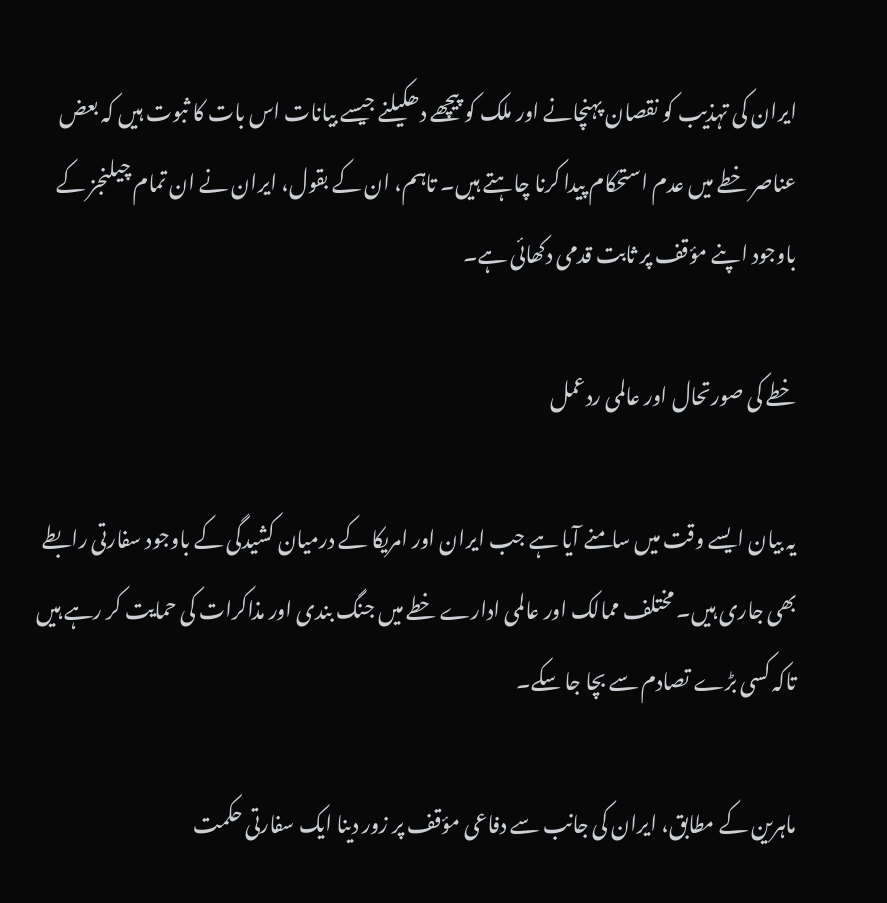ایران کی تہذیب کو نقصان پہنچانے اور ملک کو پیچھے دھکیلنے جیسے بیانات اس بات کا ثبوت ہیں کہ بعض عناصر خطے میں عدم استحکام پیدا کرنا چاہتے ہیں۔ تاہم، ان کے بقول، ایران نے ان تمام چیلنجز کے باوجود اپنے مؤقف پر ثابت قدمی دکھائی ہے۔

خطے کی صورتحال اور عالمی ردعمل

یہ بیان ایسے وقت میں سامنے آیا ہے جب ایران اور امریکا کے درمیان کشیدگی کے باوجود سفارتی رابطے بھی جاری ہیں۔ مختلف ممالک اور عالمی ادارے خطے میں جنگ بندی اور مذاکرات کی حمایت کر رہے ہیں تاکہ کسی بڑے تصادم سے بچا جا سکے۔

ماہرین کے مطابق، ایران کی جانب سے دفاعی مؤقف پر زور دینا ایک سفارتی حکمت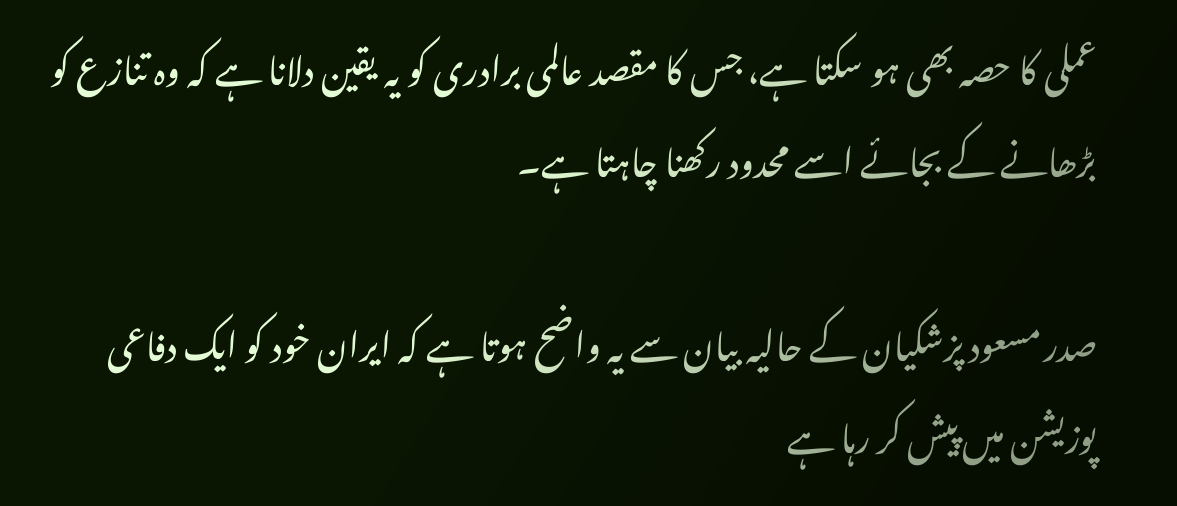عملی کا حصہ بھی ہو سکتا ہے، جس کا مقصد عالمی برادری کو یہ یقین دلانا ہے کہ وہ تنازع کو بڑھانے کے بجائے اسے محدود رکھنا چاہتا ہے۔

صدر مسعود پزشکیان کے حالیہ بیان سے یہ واضح ہوتا ہے کہ ایران خود کو ایک دفاعی پوزیشن میں پیش کر رہا ہے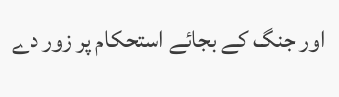اور جنگ کے بجائے استحکام پر زور دے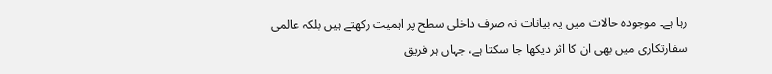رہا ہے۔ موجودہ حالات میں یہ بیانات نہ صرف داخلی سطح پر اہمیت رکھتے ہیں بلکہ عالمی سفارتکاری میں بھی ان کا اثر دیکھا جا سکتا ہے، جہاں ہر فریق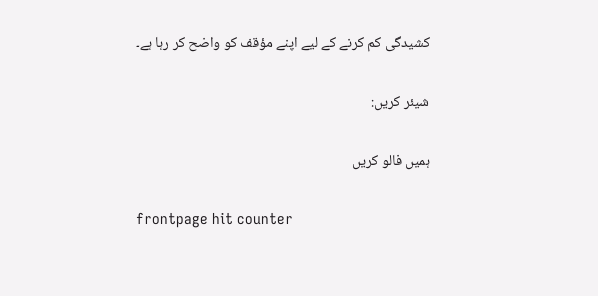کشیدگی کم کرنے کے لیے اپنے مؤقف کو واضح کر رہا ہے۔

شیئر کریں:

ہمیں فالو کریں

frontpage hit counter